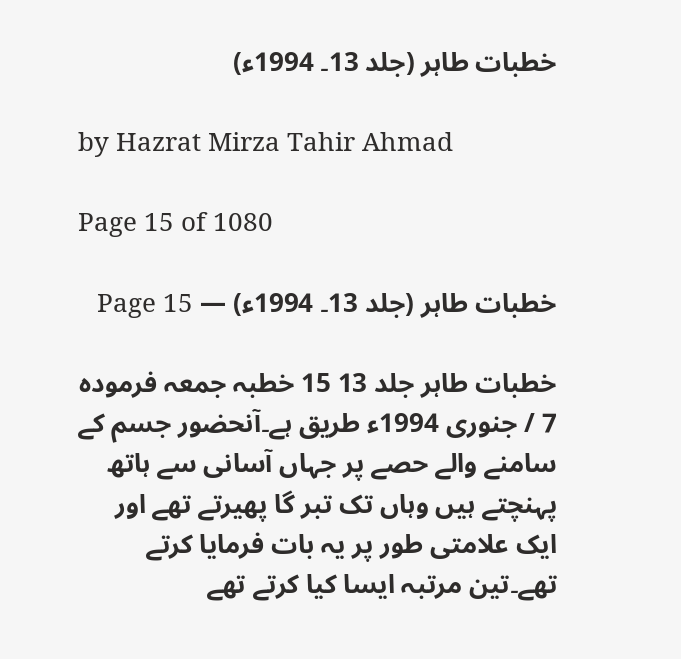خطبات طاہر (جلد 13۔ 1994ء)

by Hazrat Mirza Tahir Ahmad

Page 15 of 1080

خطبات طاہر (جلد 13۔ 1994ء) — Page 15

خطبات طاہر جلد 13 15 خطبہ جمعہ فرموده 7 / جنوری 1994ء طریق ہے۔آنحضور جسم کے سامنے والے حصے پر جہاں آسانی سے ہاتھ پہنچتے ہیں وہاں تک تبر گا پھیرتے تھے اور ایک علامتی طور پر یہ بات فرمایا کرتے تھے۔تین مرتبہ ایسا کیا کرتے تھے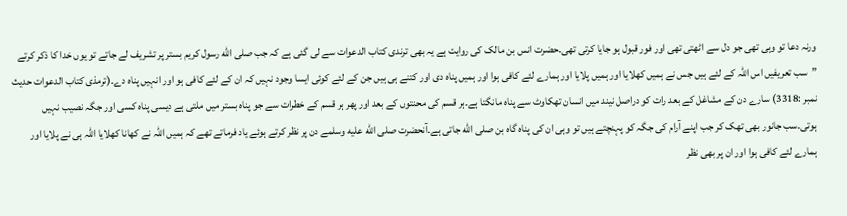ورنہ دعا تو وہی تھی جو دل سے اٹھتی تھی اور فور قبول ہو جایا کرتی تھی۔حضرت انس بن مالک کی روایت ہے یہ بھی ترندی کتاب الدعوات سے لی گئی ہے کہ جب صلى الله رسول کریم بستر پر تشریف لے جاتے تو یوں خدا کا ذکر کرتے ”سب تعریفیں اس اللہ کے لئے ہیں جس نے ہمیں کھلایا اور ہمیں پلایا اور ہمارے لئے کافی ہوا اور ہمیں پناہ دی اور کتنے ہی ہیں جن کے لئے کوئی ایسا وجود نہیں کہ ان کے لئے کافی ہو اور انہیں پناہ دے۔(ترمذی کتاب الدعوات حدیث نمبر :3318) سارے دن کے مشاغل کے بعد رات کو دراصل نیند میں انسان تھکاوٹ سے پناہ مانگتا ہے۔ہر قسم کی محنتوں کے بعد اور پھر ہر قسم کے خطرات سے جو پناہ بستر میں ملتی ہے دیسی پناہ کسی اور جگہ نصیب نہیں ہوتی۔سب جانور بھی تھک کر جب اپنے آرام کی جگہ کو پہنچتے ہیں تو وہی ان کی پناہ گاہ بن صلى الله جاتی ہے۔آنحضرت صلى الله عليه وسلمے دن پر نظر کرتے ہوئے یاد فرماتے تھے کہ ہمیں اللہ نے کھانا کھلایا اللہ ہی نے پلایا اور ہمارے لئے کافی ہوا اور ان پر بھی نظر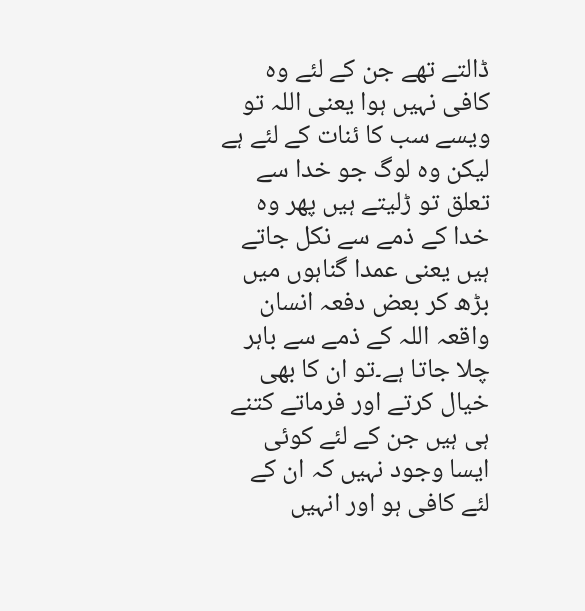ڈالتے تھے جن کے لئے وہ کافی نہیں ہوا یعنی اللہ تو ویسے سب کا ئنات کے لئے ہے لیکن وہ لوگ جو خدا سے تعلق تو ڑلیتے ہیں پھر وہ خدا کے ذمے سے نکل جاتے ہیں یعنی عمدا گناہوں میں بڑھ کر بعض دفعہ انسان واقعہ اللہ کے ذمے سے باہر چلا جاتا ہے۔تو ان کا بھی خیال کرتے اور فرماتے کتنے ہی ہیں جن کے لئے کوئی ایسا وجود نہیں کہ ان کے لئے کافی ہو اور انہیں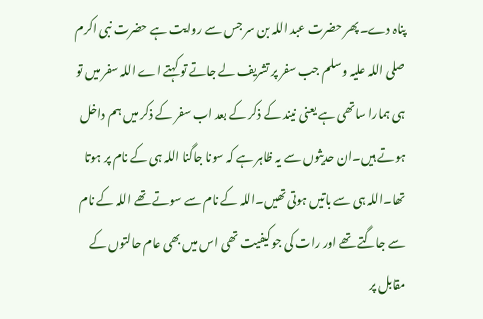پناہ دے۔پھر حضرت عبد اللہ بن سر جس سے روایت ہے حضرت نبی اکرم صلی اللہ علیہ وسلم جب سفر پر تشریف لے جاتے تو کہتے اے اللہ سفر میں تو ہی ہمارا ساتھی ہے یعنی نیند کے ذکر کے بعد اب سفر کے ذکر میں ہم داخل ہوتے ہیں۔ان حدیثوں سے یہ ظاہر ہے کہ سونا جاگنا اللہ ہی کے نام پر ہوتا تھا۔اللہ ہی سے باتیں ہوتی تھیں۔اللہ کے نام سے سوتے تھے اللہ کے نام سے جاگتے تھے اور رات کی جو کیفیت تھی اس میں بھی عام حالتوں کے مقابل پر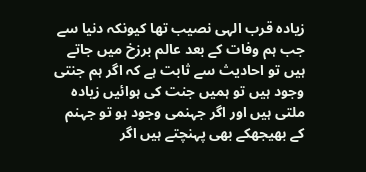زیادہ قرب الہی نصیب تھا کیونکہ دنیا سے جب ہم وفات کے بعد عالم برزخ میں جاتے ہیں تو احادیث سے ثابت ہے کہ اگر ہم جنتی وجود ہیں تو ہمیں جنت کی ہوائیں زیادہ ملتی ہیں اور اگر جہنمی وجود ہو تو جہنم کے بھیجھکے بھی پہنچتے ہیں اگر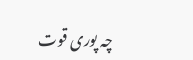چہ پوری قوت